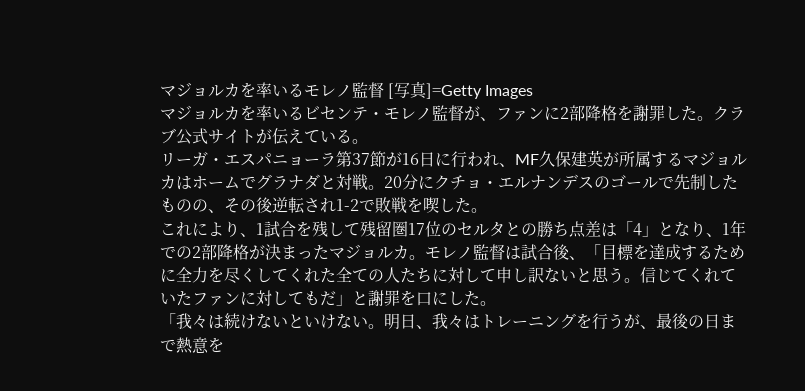マジョルカを率いるモレノ監督 [写真]=Getty Images
マジョルカを率いるビセンテ・モレノ監督が、ファンに2部降格を謝罪した。クラブ公式サイトが伝えている。
リーガ・エスパニョーラ第37節が16日に行われ、MF久保建英が所属するマジョルカはホームでグラナダと対戦。20分にクチョ・エルナンデスのゴールで先制したものの、その後逆転され1-2で敗戦を喫した。
これにより、1試合を残して残留圏17位のセルタとの勝ち点差は「4」となり、1年での2部降格が決まったマジョルカ。モレノ監督は試合後、「目標を達成するために全力を尽くしてくれた全ての人たちに対して申し訳ないと思う。信じてくれていたファンに対してもだ」と謝罪を口にした。
「我々は続けないといけない。明日、我々はトレーニングを行うが、最後の日まで熱意を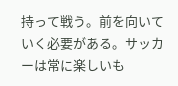持って戦う。前を向いていく必要がある。サッカーは常に楽しいも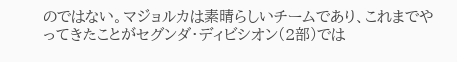のではない。マジョルカは素晴らしいチームであり、これまでやってきたことがセグンダ・ディビシオン(2部)では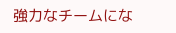強力なチームにな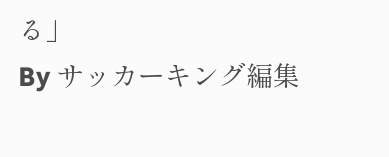る」
By サッカーキング編集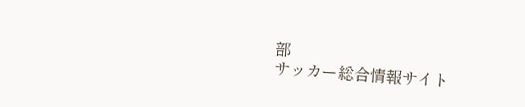部
サッカー総合情報サイト